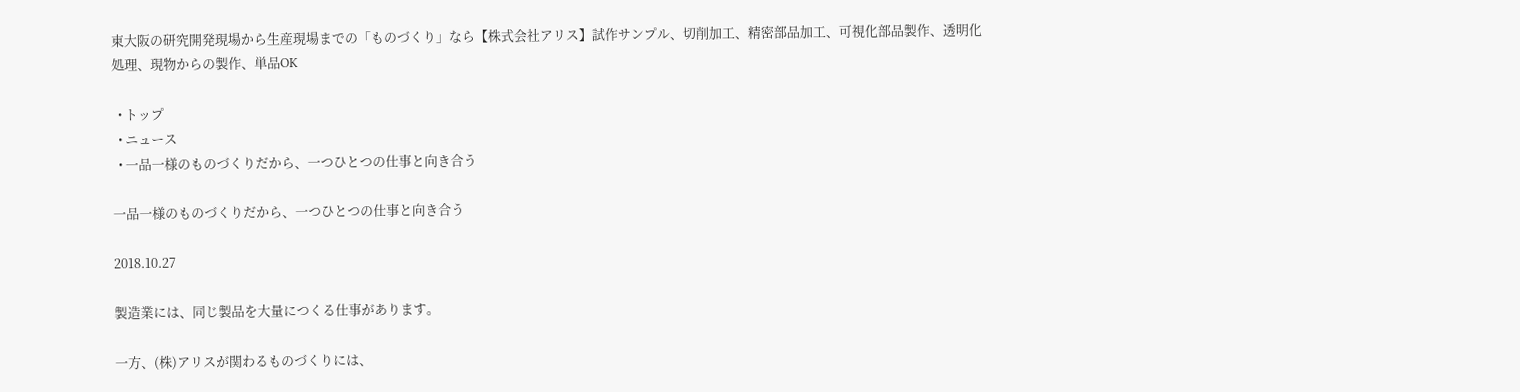東大阪の研究開発現場から生産現場までの「ものづくり」なら【株式会社アリス】試作サンプル、切削加工、精密部品加工、可視化部品製作、透明化処理、現物からの製作、単品OK

  • トップ
  • ニュース
  • 一品一様のものづくりだから、一つひとつの仕事と向き合う

一品一様のものづくりだから、一つひとつの仕事と向き合う

2018.10.27

製造業には、同じ製品を大量につくる仕事があります。

一方、(株)アリスが関わるものづくりには、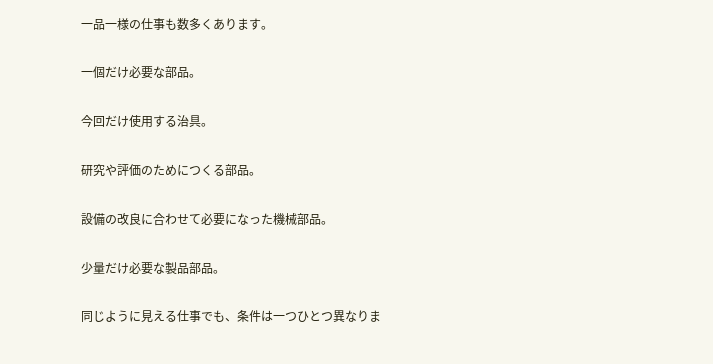一品一様の仕事も数多くあります。

一個だけ必要な部品。

今回だけ使用する治具。

研究や評価のためにつくる部品。

設備の改良に合わせて必要になった機械部品。

少量だけ必要な製品部品。

同じように見える仕事でも、条件は一つひとつ異なりま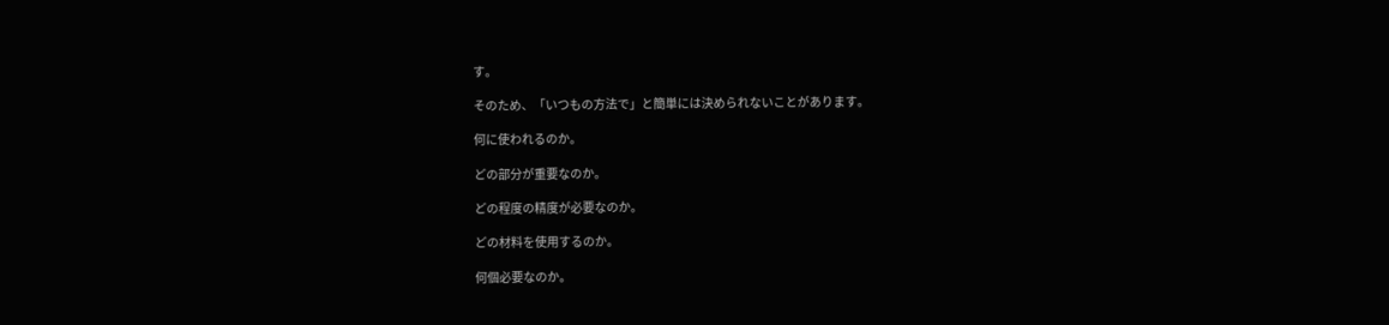す。

そのため、「いつもの方法で」と簡単には決められないことがあります。

何に使われるのか。

どの部分が重要なのか。

どの程度の精度が必要なのか。

どの材料を使用するのか。

何個必要なのか。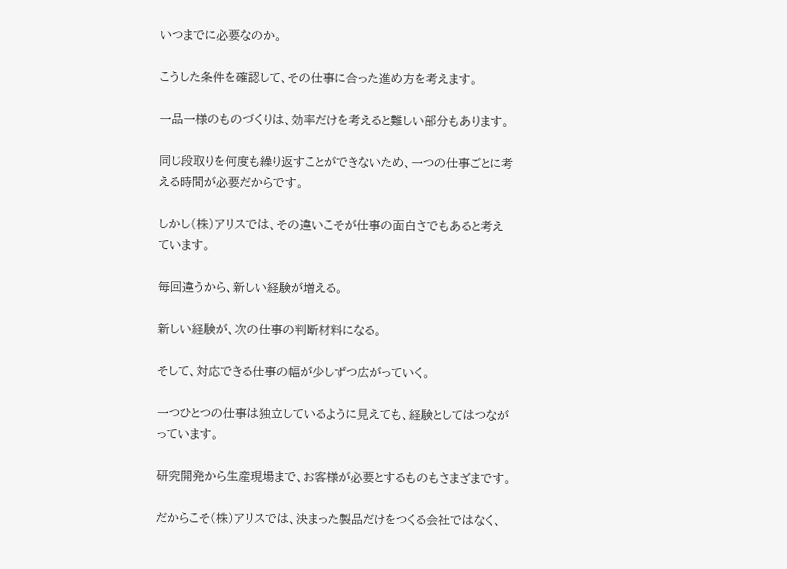いつまでに必要なのか。

こうした条件を確認して、その仕事に合った進め方を考えます。

一品一様のものづくりは、効率だけを考えると難しい部分もあります。

同じ段取りを何度も繰り返すことができないため、一つの仕事ごとに考える時間が必要だからです。

しかし(株)アリスでは、その違いこそが仕事の面白さでもあると考えています。

毎回違うから、新しい経験が増える。

新しい経験が、次の仕事の判断材料になる。

そして、対応できる仕事の幅が少しずつ広がっていく。

一つひとつの仕事は独立しているように見えても、経験としてはつながっています。

研究開発から生産現場まで、お客様が必要とするものもさまざまです。

だからこそ(株)アリスでは、決まった製品だけをつくる会社ではなく、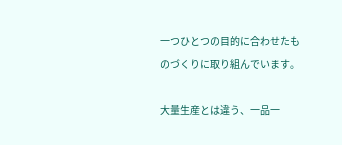一つひとつの目的に合わせたものづくりに取り組んでいます。

大量生産とは違う、一品一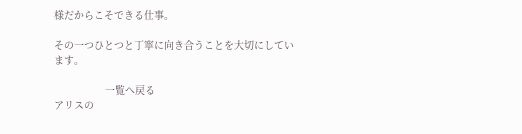様だからこそできる仕事。

その一つひとつと丁寧に向き合うことを大切にしています。

                 一覧へ戻る
アリスの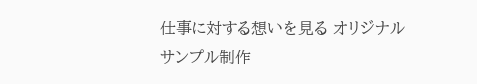仕事に対する想いを見る オリジナルサンプル制作